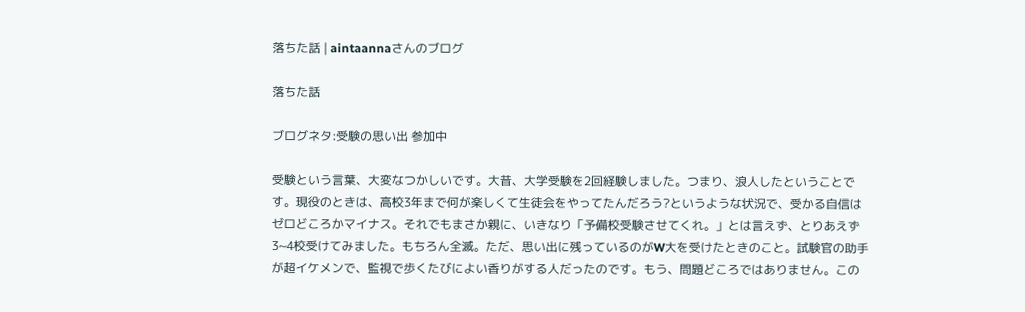落ちた話 | aintaannaさんのブログ

落ちた話

ブログネタ:受験の思い出 参加中

受験という言葉、大変なつかしいです。大昔、大学受験を2回経験しました。つまり、浪人したということです。現役のときは、高校3年まで何が楽しくて生徒会をやってたんだろう?というような状況で、受かる自信はゼロどころかマイナス。それでもまさか親に、いきなり「予備校受験させてくれ。」とは言えず、とりあえず3~4校受けてみました。もちろん全滅。ただ、思い出に残っているのがW大を受けたときのこと。試験官の助手が超イケメンで、監視で歩くたびによい香りがする人だったのです。もう、問題どころではありません。この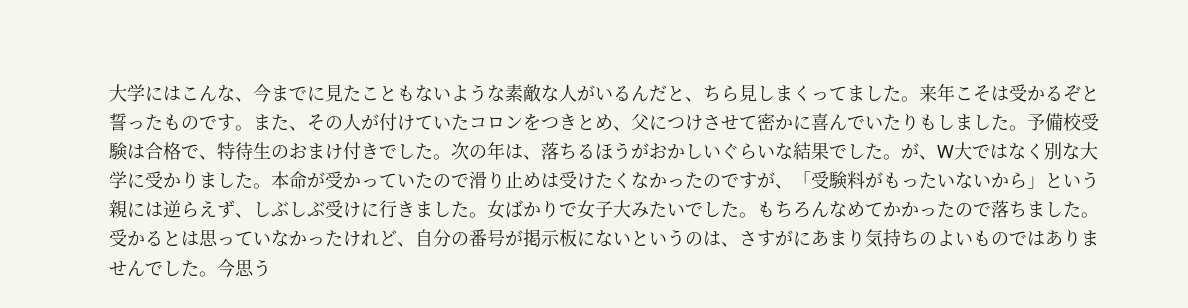大学にはこんな、今までに見たこともないような素敵な人がいるんだと、ちら見しまくってました。来年こそは受かるぞと誓ったものです。また、その人が付けていたコロンをつきとめ、父につけさせて密かに喜んでいたりもしました。予備校受験は合格で、特待生のおまけ付きでした。次の年は、落ちるほうがおかしいぐらいな結果でした。が、W大ではなく別な大学に受かりました。本命が受かっていたので滑り止めは受けたくなかったのですが、「受験料がもったいないから」という親には逆らえず、しぶしぶ受けに行きました。女ばかりで女子大みたいでした。もちろんなめてかかったので落ちました。受かるとは思っていなかったけれど、自分の番号が掲示板にないというのは、さすがにあまり気持ちのよいものではありませんでした。今思う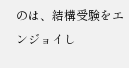のは、結構受験をエンジョイし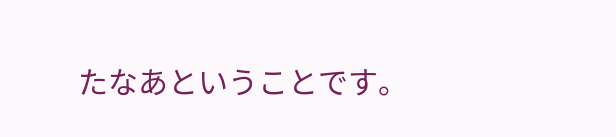たなあということです。